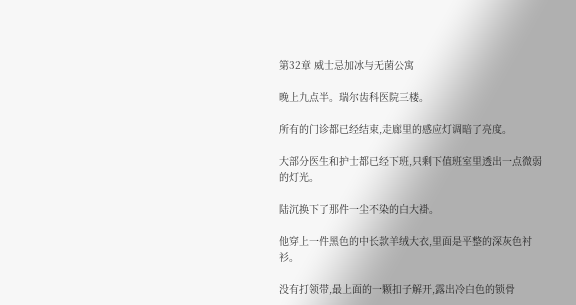第32章 威士忌加冰与无菌公寓

晚上九点半。瑞尔齿科医院三楼。

所有的门诊都已经结束,走廊里的感应灯调暗了亮度。

大部分医生和护士都已经下班,只剩下值班室里透出一点微弱的灯光。

陆沉换下了那件一尘不染的白大褂。

他穿上一件黑色的中长款羊绒大衣,里面是平整的深灰色衬衫。

没有打领带,最上面的一颗扣子解开,露出冷白色的锁骨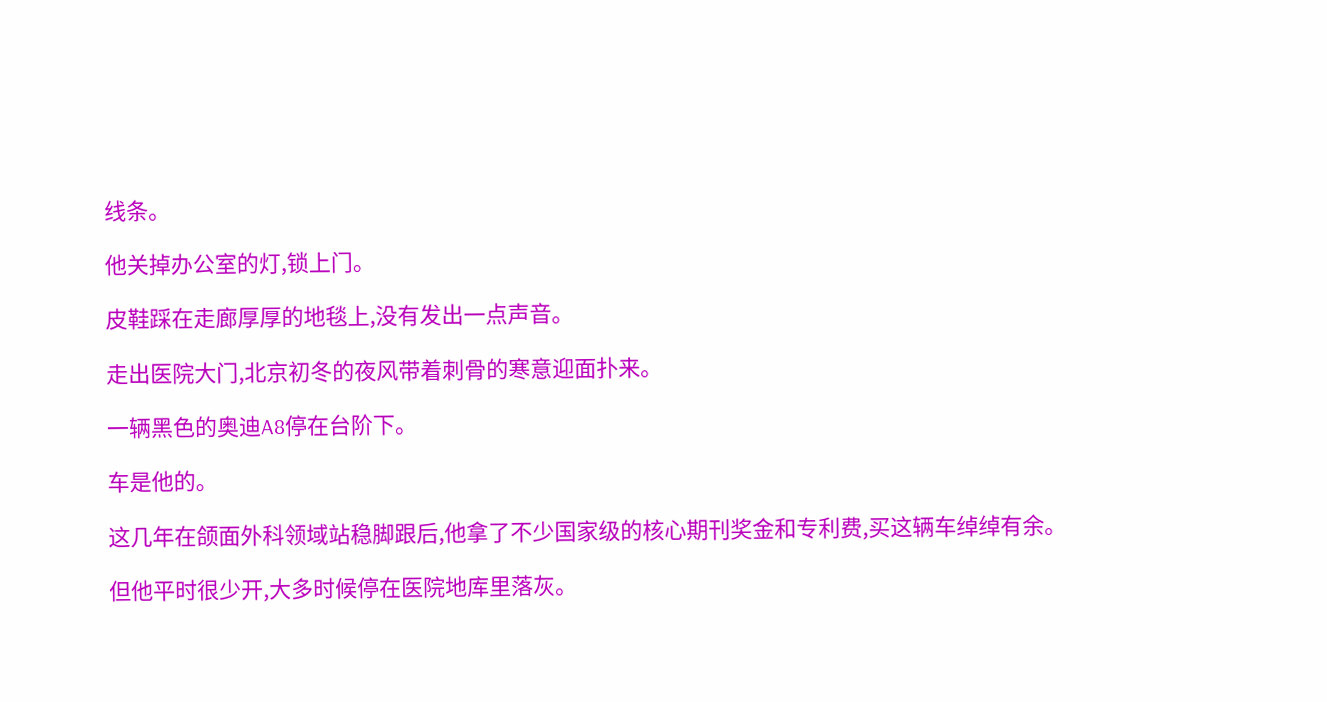线条。

他关掉办公室的灯,锁上门。

皮鞋踩在走廊厚厚的地毯上,没有发出一点声音。

走出医院大门,北京初冬的夜风带着刺骨的寒意迎面扑来。

一辆黑色的奥迪A8停在台阶下。

车是他的。

这几年在颌面外科领域站稳脚跟后,他拿了不少国家级的核心期刊奖金和专利费,买这辆车绰绰有余。

但他平时很少开,大多时候停在医院地库里落灰。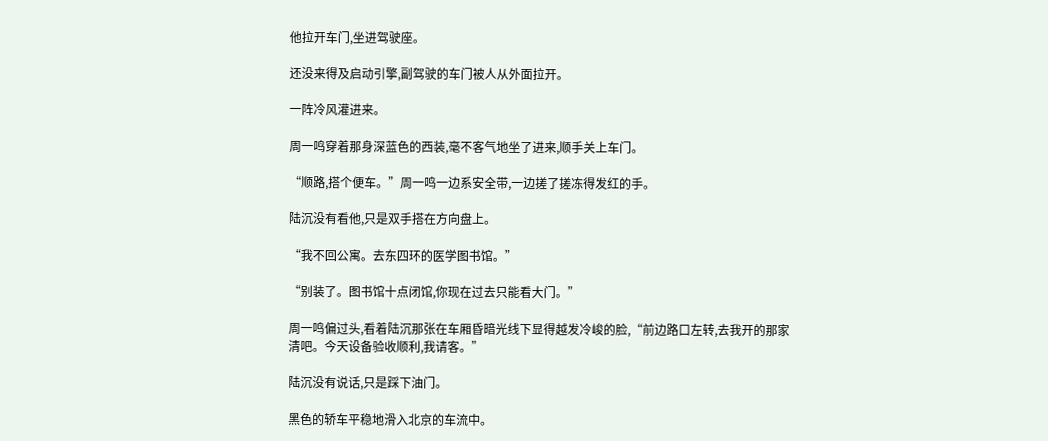他拉开车门,坐进驾驶座。

还没来得及启动引擎,副驾驶的车门被人从外面拉开。

一阵冷风灌进来。

周一鸣穿着那身深蓝色的西装,毫不客气地坐了进来,顺手关上车门。

“顺路,搭个便车。”周一鸣一边系安全带,一边搓了搓冻得发红的手。

陆沉没有看他,只是双手搭在方向盘上。

“我不回公寓。去东四环的医学图书馆。”

“别装了。图书馆十点闭馆,你现在过去只能看大门。”

周一鸣偏过头,看着陆沉那张在车厢昏暗光线下显得越发冷峻的脸,“前边路口左转,去我开的那家清吧。今天设备验收顺利,我请客。”

陆沉没有说话,只是踩下油门。

黑色的轿车平稳地滑入北京的车流中。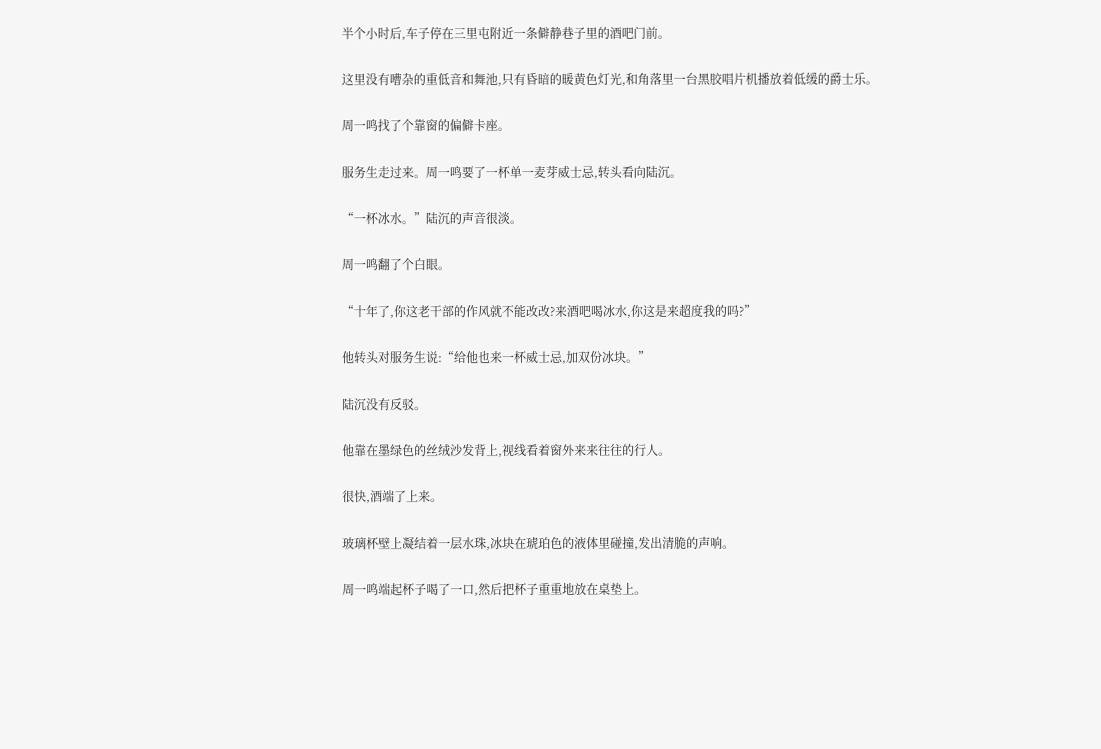半个小时后,车子停在三里屯附近一条僻静巷子里的酒吧门前。

这里没有嘈杂的重低音和舞池,只有昏暗的暖黄色灯光,和角落里一台黑胶唱片机播放着低缓的爵士乐。

周一鸣找了个靠窗的偏僻卡座。

服务生走过来。周一鸣要了一杯单一麦芽威士忌,转头看向陆沉。

“一杯冰水。”陆沉的声音很淡。

周一鸣翻了个白眼。

“十年了,你这老干部的作风就不能改改?来酒吧喝冰水,你这是来超度我的吗?”

他转头对服务生说:“给他也来一杯威士忌,加双份冰块。”

陆沉没有反驳。

他靠在墨绿色的丝绒沙发背上,视线看着窗外来来往往的行人。

很快,酒端了上来。

玻璃杯壁上凝结着一层水珠,冰块在琥珀色的液体里碰撞,发出清脆的声响。

周一鸣端起杯子喝了一口,然后把杯子重重地放在桌垫上。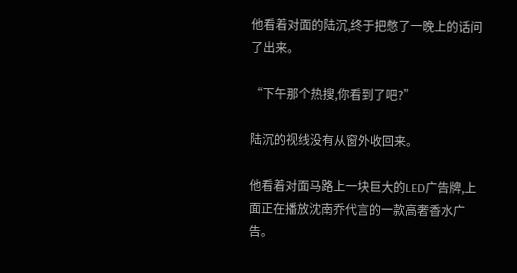他看着对面的陆沉,终于把憋了一晚上的话问了出来。

“下午那个热搜,你看到了吧?”

陆沉的视线没有从窗外收回来。

他看着对面马路上一块巨大的LED广告牌,上面正在播放沈南乔代言的一款高奢香水广告。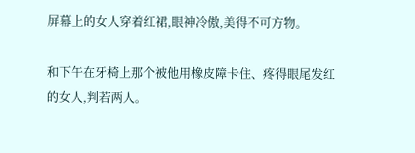屏幕上的女人穿着红裙,眼神冷傲,美得不可方物。

和下午在牙椅上那个被他用橡皮障卡住、疼得眼尾发红的女人,判若两人。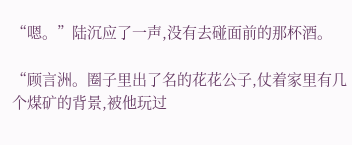“嗯。”陆沉应了一声,没有去碰面前的那杯酒。

“顾言洲。圈子里出了名的花花公子,仗着家里有几个煤矿的背景,被他玩过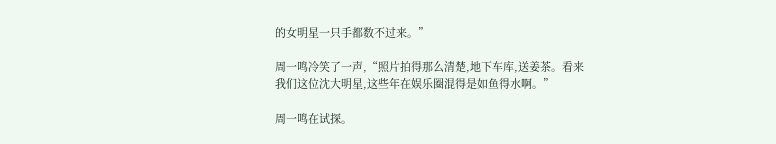的女明星一只手都数不过来。”

周一鸣冷笑了一声,“照片拍得那么清楚,地下车库,送姜茶。看来我们这位沈大明星,这些年在娱乐圈混得是如鱼得水啊。”

周一鸣在试探。